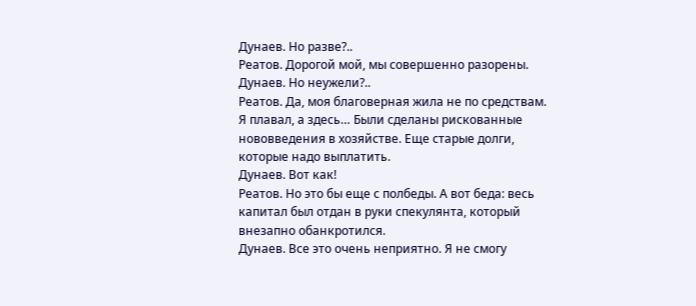Дунаев. Но разве?..
Реатов. Дорогой мой, мы совершенно разорены.
Дунаев. Но неужели?..
Реатов. Да, моя благоверная жила не по средствам. Я плавал, а здесь… Были сделаны рискованные нововведения в хозяйстве. Еще старые долги, которые надо выплатить.
Дунаев. Вот как!
Реатов. Но это бы еще с полбеды. А вот беда: весь капитал был отдан в руки спекулянта, который внезапно обанкротился.
Дунаев. Все это очень неприятно. Я не смогу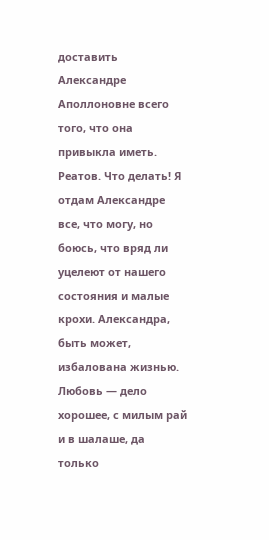доставить Александре Аполлоновне всего того, что она привыкла иметь.
Реатов. Что делать! Я отдам Александре все, что могу, но боюсь, что вряд ли уцелеют от нашего состояния и малые крохи. Александра, быть может, избалована жизнью. Любовь — дело хорошее, с милым рай и в шалаше, да только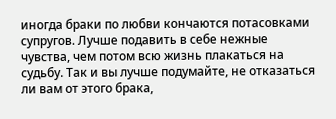иногда браки по любви кончаются потасовками супругов. Лучше подавить в себе нежные чувства, чем потом всю жизнь плакаться на судьбу. Так и вы лучше подумайте, не отказаться ли вам от этого брака,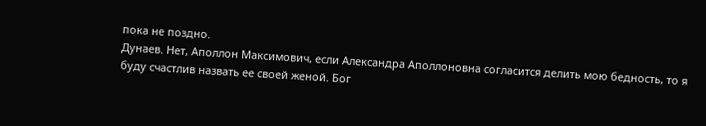пока не поздно.
Дунаев. Нет, Аполлон Максимович, если Александра Аполлоновна согласится делить мою бедность, то я буду счастлив назвать ее своей женой. Бог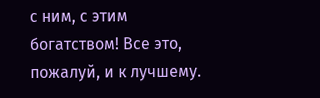с ним, с этим богатством! Все это, пожалуй, и к лучшему.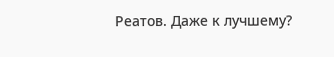Реатов. Даже к лучшему?